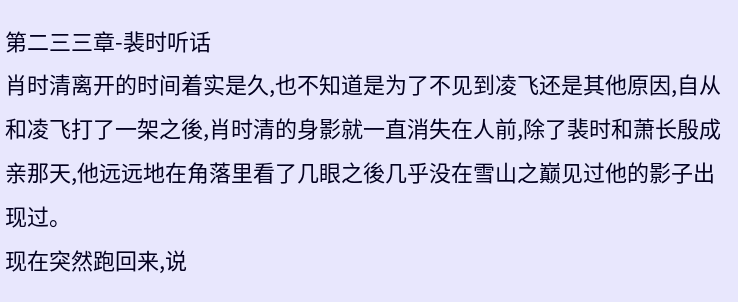第二三三章-裴时听话
肖时清离开的时间着实是久,也不知道是为了不见到凌飞还是其他原因,自从和凌飞打了一架之後,肖时清的身影就一直消失在人前,除了裴时和萧长殷成亲那天,他远远地在角落里看了几眼之後几乎没在雪山之巅见过他的影子出现过。
现在突然跑回来,说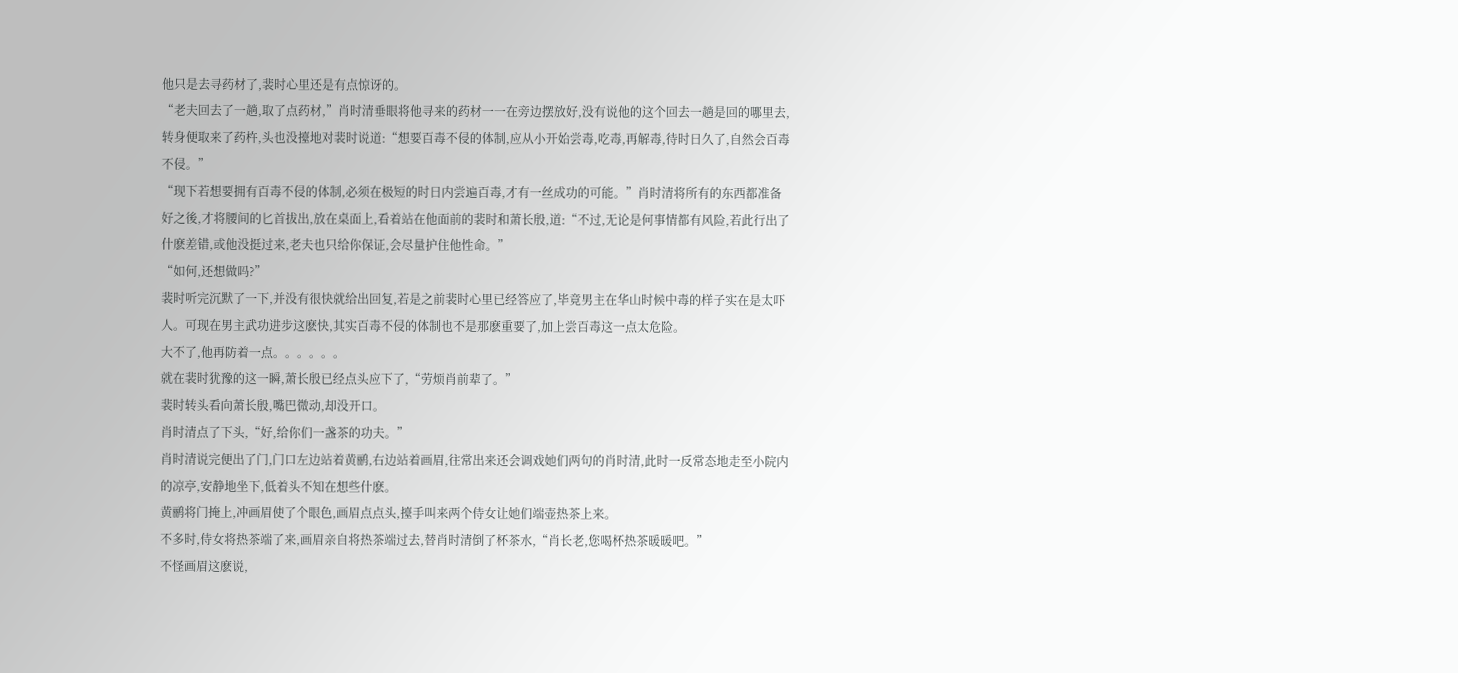他只是去寻药材了,裴时心里还是有点惊讶的。
“老夫回去了一趟,取了点药材,”肖时清垂眼将他寻来的药材一一在旁边摆放好,没有说他的这个回去一趟是回的哪里去,转身便取来了药杵,头也没擡地对裴时说道:“想要百毒不侵的体制,应从小开始尝毒,吃毒,再解毒,待时日久了,自然会百毒不侵。”
“现下若想要拥有百毒不侵的体制,必须在极短的时日内尝遍百毒,才有一丝成功的可能。”肖时清将所有的东西都准备好之後,才将腰间的匕首拔出,放在桌面上,看着站在他面前的裴时和萧长殷,道:“不过,无论是何事情都有风险,若此行出了什麽差错,或他没挺过来,老夫也只给你保证,会尽量护住他性命。”
“如何,还想做吗?”
裴时听完沉默了一下,并没有很快就给出回复,若是之前裴时心里已经答应了,毕竟男主在华山时候中毒的样子实在是太吓人。可现在男主武功进步这麽快,其实百毒不侵的体制也不是那麽重要了,加上尝百毒这一点太危险。
大不了,他再防着一点。。。。。。
就在裴时犹豫的这一瞬,萧长殷已经点头应下了,“劳烦肖前辈了。”
裴时转头看向萧长殷,嘴巴微动,却没开口。
肖时清点了下头,“好,给你们一盏茶的功夫。”
肖时清说完便出了门,门口左边站着黄鹂,右边站着画眉,往常出来还会调戏她们两句的肖时清,此时一反常态地走至小院内的凉亭,安静地坐下,低着头不知在想些什麽。
黄鹂将门掩上,冲画眉使了个眼色,画眉点点头,擡手叫来两个侍女让她们端壶热茶上来。
不多时,侍女将热茶端了来,画眉亲自将热茶端过去,替肖时清倒了杯茶水,“肖长老,您喝杯热茶暖暖吧。”
不怪画眉这麽说,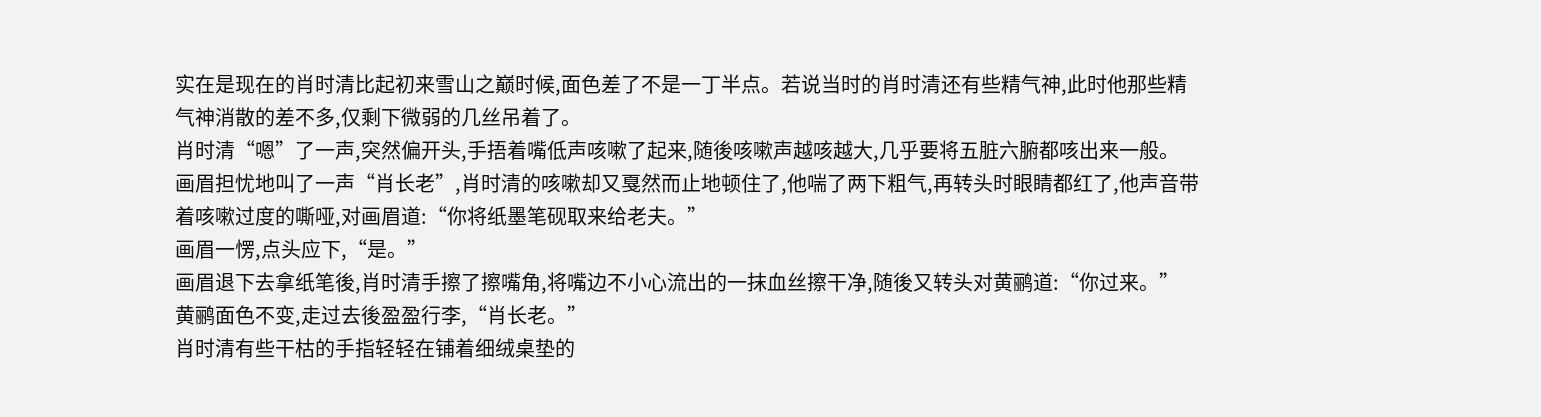实在是现在的肖时清比起初来雪山之巅时候,面色差了不是一丁半点。若说当时的肖时清还有些精气神,此时他那些精气神消散的差不多,仅剩下微弱的几丝吊着了。
肖时清“嗯”了一声,突然偏开头,手捂着嘴低声咳嗽了起来,随後咳嗽声越咳越大,几乎要将五脏六腑都咳出来一般。
画眉担忧地叫了一声“肖长老”,肖时清的咳嗽却又戛然而止地顿住了,他喘了两下粗气,再转头时眼睛都红了,他声音带着咳嗽过度的嘶哑,对画眉道:“你将纸墨笔砚取来给老夫。”
画眉一愣,点头应下,“是。”
画眉退下去拿纸笔後,肖时清手擦了擦嘴角,将嘴边不小心流出的一抹血丝擦干净,随後又转头对黄鹂道:“你过来。”
黄鹂面色不变,走过去後盈盈行李,“肖长老。”
肖时清有些干枯的手指轻轻在铺着细绒桌垫的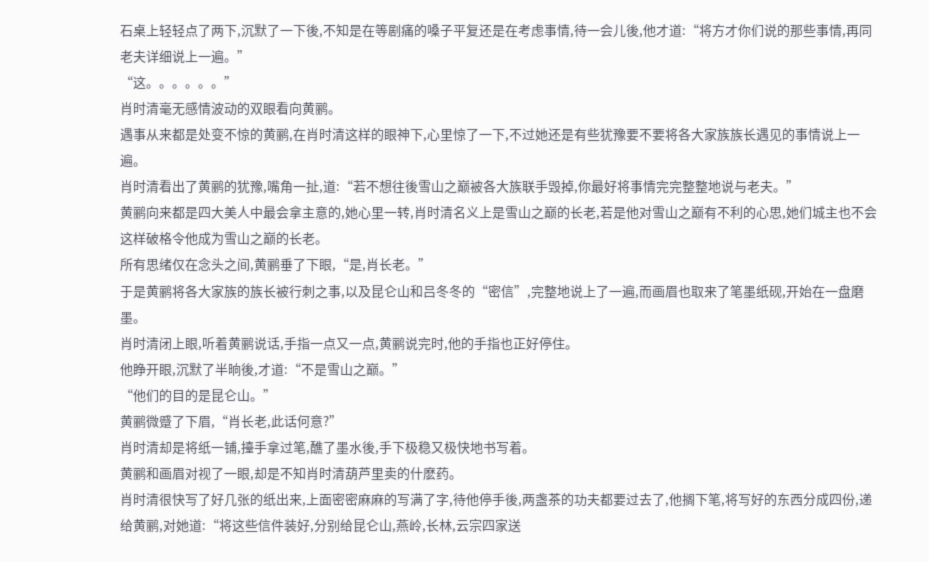石桌上轻轻点了两下,沉默了一下後,不知是在等剧痛的嗓子平复还是在考虑事情,待一会儿後,他才道:“将方才你们说的那些事情,再同老夫详细说上一遍。”
“这。。。。。。”
肖时清毫无感情波动的双眼看向黄鹂。
遇事从来都是处变不惊的黄鹂,在肖时清这样的眼神下,心里惊了一下,不过她还是有些犹豫要不要将各大家族族长遇见的事情说上一遍。
肖时清看出了黄鹂的犹豫,嘴角一扯,道:“若不想往後雪山之巅被各大族联手毁掉,你最好将事情完完整整地说与老夫。”
黄鹂向来都是四大美人中最会拿主意的,她心里一转,肖时清名义上是雪山之巅的长老,若是他对雪山之巅有不利的心思,她们城主也不会这样破格令他成为雪山之巅的长老。
所有思绪仅在念头之间,黄鹂垂了下眼,“是,肖长老。”
于是黄鹂将各大家族的族长被行刺之事,以及昆仑山和吕冬冬的“密信”,完整地说上了一遍,而画眉也取来了笔墨纸砚,开始在一盘磨墨。
肖时清闭上眼,听着黄鹂说话,手指一点又一点,黄鹂说完时,他的手指也正好停住。
他睁开眼,沉默了半晌後,才道:“不是雪山之巅。”
“他们的目的是昆仑山。”
黄鹂微蹙了下眉,“肖长老,此话何意?”
肖时清却是将纸一铺,擡手拿过笔,醮了墨水後,手下极稳又极快地书写着。
黄鹂和画眉对视了一眼,却是不知肖时清葫芦里卖的什麽药。
肖时清很快写了好几张的纸出来,上面密密麻麻的写满了字,待他停手後,两盏茶的功夫都要过去了,他搁下笔,将写好的东西分成四份,递给黄鹂,对她道:“将这些信件装好,分别给昆仑山,燕岭,长林,云宗四家送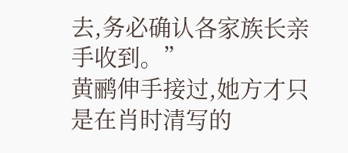去,务必确认各家族长亲手收到。”
黄鹂伸手接过,她方才只是在肖时清写的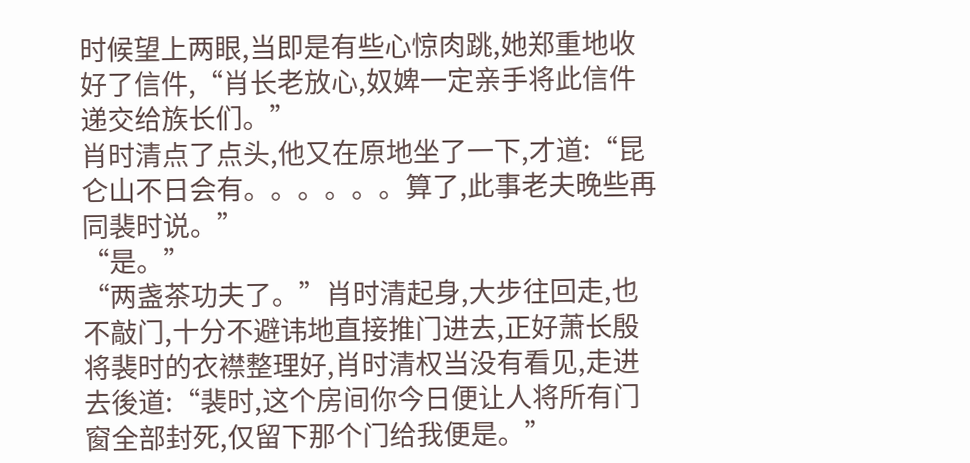时候望上两眼,当即是有些心惊肉跳,她郑重地收好了信件,“肖长老放心,奴婢一定亲手将此信件递交给族长们。”
肖时清点了点头,他又在原地坐了一下,才道:“昆仑山不日会有。。。。。。算了,此事老夫晚些再同裴时说。”
“是。”
“两盏茶功夫了。”肖时清起身,大步往回走,也不敲门,十分不避讳地直接推门进去,正好萧长殷将裴时的衣襟整理好,肖时清权当没有看见,走进去後道:“裴时,这个房间你今日便让人将所有门窗全部封死,仅留下那个门给我便是。”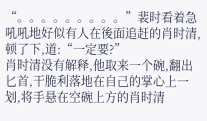“。。。。。。。。。”裴时看着急吼吼地好似有人在後面追赶的肖时清,顿了下,道:“一定要?”
肖时清没有解释,他取来一个碗,翻出匕首,干脆利落地在自己的掌心上一划,将手悬在空碗上方的肖时清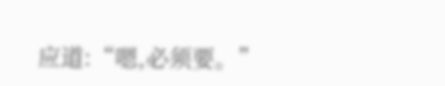应道:“嗯,必须要。”